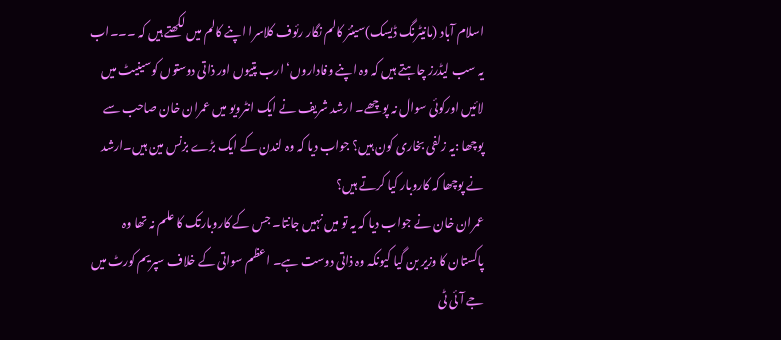اسلام آباد (مانیٹرنگ ڈیسک)سینئر کالم نگار رئوف کلاسرا اپنے کالم میں لکھتے ہیں کہ ۔۔۔اب یہ سب لیڈرز چاہتے ہیں کہ وہ اپنے وفاداروں‘ ارب پتیوں اور ذاتی دوستوں کوسینیٹ میں لائیں اورکوئی سوال نہ پوچھے۔ ارشد شریف نے ایک انٹرویو میں عمران خان صاحب سے پوچھا :یہ زلفی بخاری کون ہیں؟ جواب دیا کہ وہ لندن کے ایک بڑے بزنس مین ہیں۔ارشد نے پوچھا کہ کاروبار کیا کرتے ہیں؟
عمران خان نے جواب دیا کہ یہ تو میں نہیں جانتا۔ جس کے کاروبارتک کا علم نہ تھا وہ پاکستان کا وزیر بن گیا کیونکہ وہ ذاتی دوست ہے۔ اعظم سواتی کے خلاف سپریم کورٹ میں جے آئی ٹی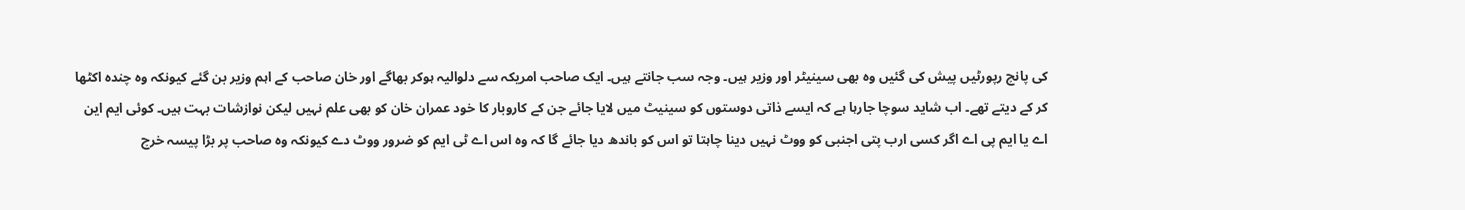کی پانچ رپورٹیں پیش کی گئیں وہ بھی سینیٹر اور وزیر ہیں۔ وجہ سب جانتے ہیں۔ ایک صاحب امریکہ سے دلوالیہ ہوکر بھاگے اور خان صاحب کے اہم وزیر بن گئے کیونکہ وہ چندہ اکٹھا کر کے دیتے تھے۔ اب شاید سوچا جارہا ہے کہ ایسے ذاتی دوستوں کو سینیٹ میں لایا جائے جن کے کاروبار کا خود عمران خان کو بھی علم نہیں لیکن نوازشات بہت ہیں۔ کوئی ایم این اے یا ایم پی اے اگر کسی ارب پتی اجنبی کو ووٹ نہیں دینا چاہتا تو اس کو باندھ دیا جائے گا کہ وہ اس اے ٹی ایم کو ضرور ووٹ دے کیونکہ وہ صاحب پر بڑا پیسہ خرچ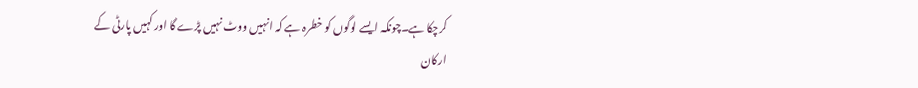کرچکا ہے۔چونکہ ایسے لوگوں کو خطرہ ہے کہ انہیں ووٹ نہیں پڑے گا اور کہیں پارٹی کے ارکان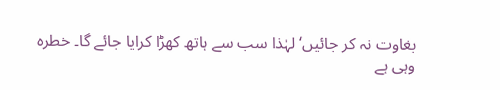بغاوت نہ کر جائیں‘ لہٰذا سب سے ہاتھ کھڑا کرایا جائے گا۔ خطرہ وہی ہے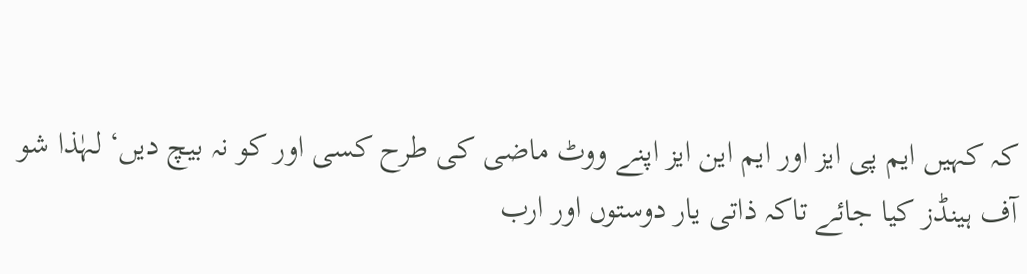کہ کہیں ایم پی ایز اور ایم این ایز اپنے ووٹ ماضی کی طرح کسی اور کو نہ بیچ دیں‘ لہٰذا شو آف ہینڈز کیا جائے تاکہ ذاتی یار دوستوں اور ارب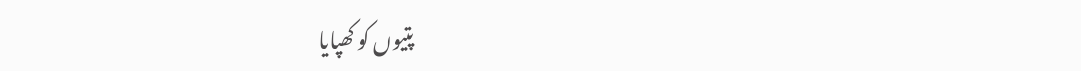پتیوں کو کھپایا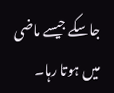جاسکے جیسے ماضی میں ہوتا رہا۔